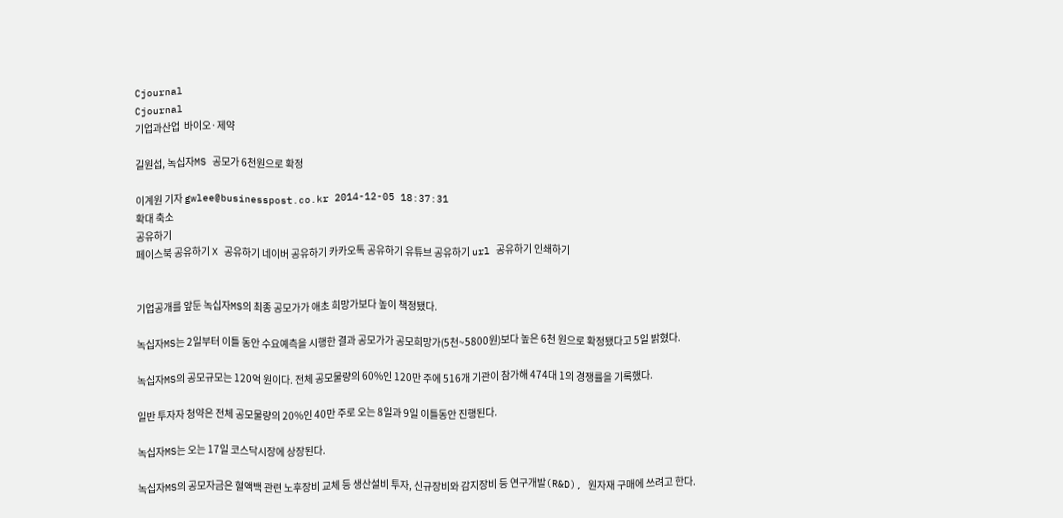Cjournal
Cjournal
기업과산업  바이오·제약

길원섭, 녹십자MS 공모가 6천원으로 확정

이계원 기자 gwlee@businesspost.co.kr 2014-12-05 18:37:31
확대 축소
공유하기
페이스북 공유하기 X 공유하기 네이버 공유하기 카카오톡 공유하기 유튜브 공유하기 url 공유하기 인쇄하기


기업공개를 앞둔 녹십자MS의 최종 공모가가 애초 희망가보다 높이 책정됐다.

녹십자MS는 2일부터 이틀 동안 수요예측을 시행한 결과 공모가가 공모희망가(5천~5800원)보다 높은 6천 원으로 확정됐다고 5일 밝혔다.

녹십자MS의 공모규모는 120억 원이다. 전체 공모물량의 60%인 120만 주에 516개 기관이 참가해 474대 1의 경쟁률을 기록했다.

일반 투자자 청약은 전체 공모물량의 20%인 40만 주로 오는 8일과 9일 이틀동안 진행된다.

녹십자MS는 오는 17일 코스닥시장에 상장된다.

녹십자MS의 공모자금은 혈액백 관련 노후장비 교체 등 생산설비 투자, 신규장비와 감지장비 등 연구개발(R&D), 원자재 구매에 쓰려고 한다.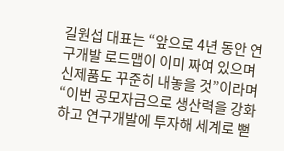길원섭 대표는 “앞으로 4년 동안 연구개발 로드맵이 이미 짜여 있으며 신제품도 꾸준히 내놓을 것”이라며 “이번 공모자금으로 생산력을 강화하고 연구개발에 투자해 세계로 뻗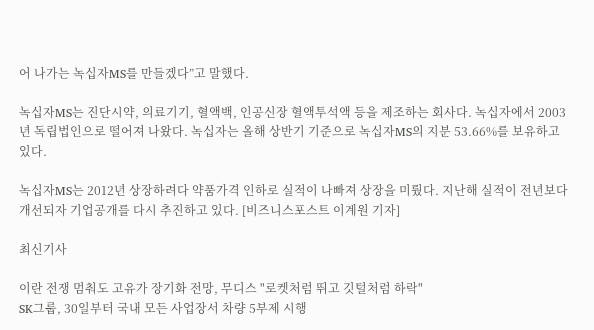어 나가는 녹십자MS를 만들겠다”고 말했다.

녹십자MS는 진단시약, 의료기기, 혈액백, 인공신장 혈액투석액 등을 제조하는 회사다. 녹십자에서 2003년 독립법인으로 떨어져 나왔다. 녹십자는 올해 상반기 기준으로 녹십자MS의 지분 53.66%를 보유하고 있다.

녹십자MS는 2012년 상장하려다 약품가격 인하로 실적이 나빠져 상장을 미뤘다. 지난해 실적이 전년보다 개선되자 기업공개를 다시 추진하고 있다. [비즈니스포스트 이계원 기자]

최신기사

이란 전쟁 멈춰도 고유가 장기화 전망, 무디스 "로켓처럼 뛰고 깃털처럼 하락"
SK그룹, 30일부터 국내 모든 사업장서 차량 5부제 시행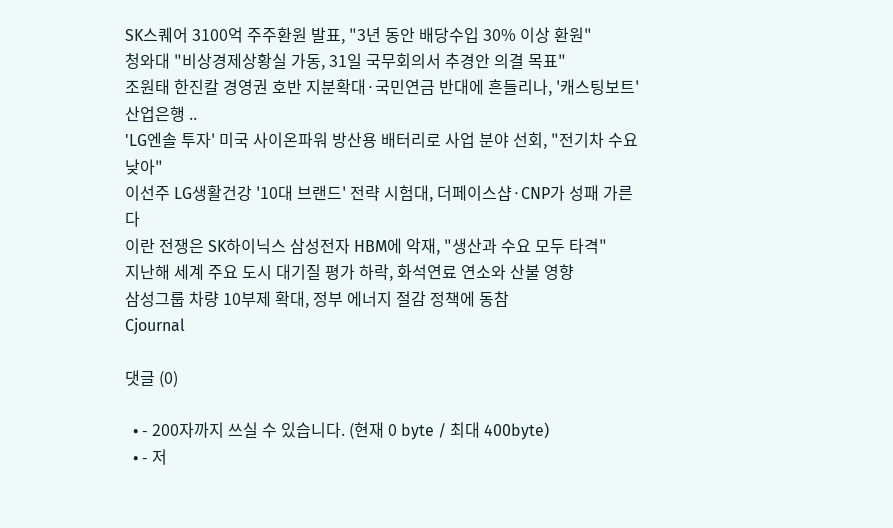SK스퀘어 3100억 주주환원 발표, "3년 동안 배당수입 30% 이상 환원"
청와대 "비상경제상황실 가동, 31일 국무회의서 추경안 의결 목표"
조원태 한진칼 경영권 호반 지분확대·국민연금 반대에 흔들리나, '캐스팅보트' 산업은행 ..
'LG엔솔 투자' 미국 사이온파워 방산용 배터리로 사업 분야 선회, "전기차 수요 낮아"
이선주 LG생활건강 '10대 브랜드' 전략 시험대, 더페이스샵·CNP가 성패 가른다
이란 전쟁은 SK하이닉스 삼성전자 HBM에 악재, "생산과 수요 모두 타격"
지난해 세계 주요 도시 대기질 평가 하락, 화석연료 연소와 산불 영향
삼성그룹 차량 10부제 확대, 정부 에너지 절감 정책에 동참
Cjournal

댓글 (0)

  • - 200자까지 쓰실 수 있습니다. (현재 0 byte / 최대 400byte)
  • - 저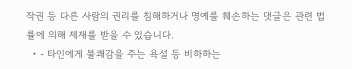작권 등 다른 사람의 권리를 침해하거나 명예를 훼손하는 댓글은 관련 법률에 의해 제재를 받을 수 있습니다.
  • - 타인에게 불쾌감을 주는 욕설 등 비하하는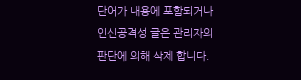단어가 내용에 포함되거나 인신공격성 글은 관리자의 판단에 의해 삭제 합니다.